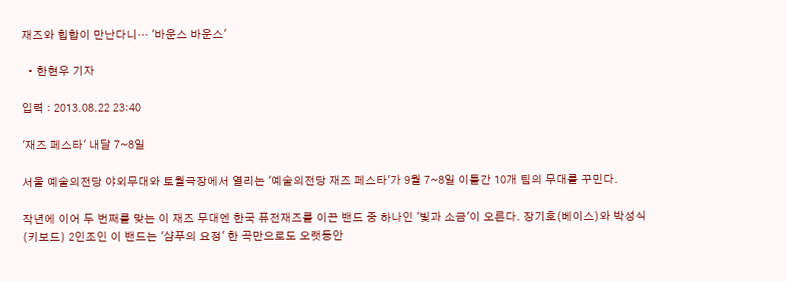재즈와 힙합이 만난다니… '바운스 바운스'

  • 한현우 기자

입력 : 2013.08.22 23:40

'재즈 페스타' 내달 7~8일

서울 예술의전당 야외무대와 토월극장에서 열리는 '예술의전당 재즈 페스타'가 9월 7~8일 이틀간 10개 팀의 무대를 꾸민다.

작년에 이어 두 번째를 맞는 이 재즈 무대엔 한국 퓨전재즈를 이끈 밴드 중 하나인 '빛과 소금'이 오른다. 장기호(베이스)와 박성식(키보드) 2인조인 이 밴드는 '샴푸의 요정' 한 곡만으로도 오랫동안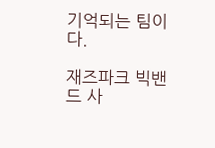기억되는 팀이다.

재즈파크 빅밴드 사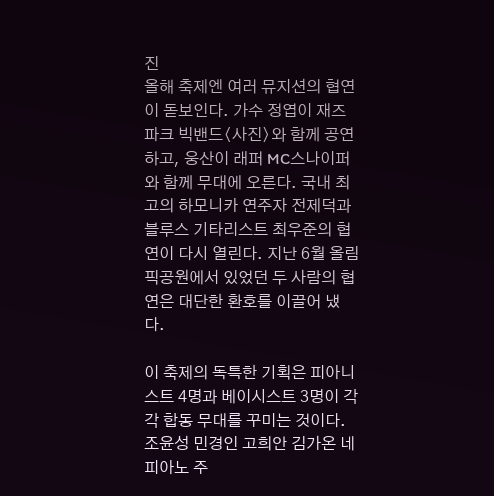진
올해 축제엔 여러 뮤지션의 협연이 돋보인다. 가수 정엽이 재즈파크 빅밴드〈사진〉와 함께 공연하고, 웅산이 래퍼 MC스나이퍼와 함께 무대에 오른다. 국내 최고의 하모니카 연주자 전제덕과 블루스 기타리스트 최우준의 협연이 다시 열린다. 지난 6월 올림픽공원에서 있었던 두 사람의 협연은 대단한 환호를 이끌어 냈다.

이 축제의 독특한 기획은 피아니스트 4명과 베이시스트 3명이 각각 합동 무대를 꾸미는 것이다. 조윤성 민경인 고희안 김가온 네 피아노 주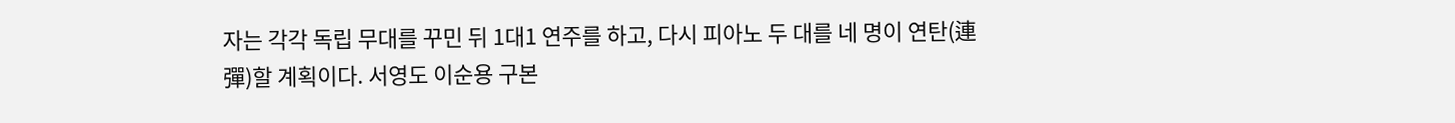자는 각각 독립 무대를 꾸민 뒤 1대1 연주를 하고, 다시 피아노 두 대를 네 명이 연탄(連彈)할 계획이다. 서영도 이순용 구본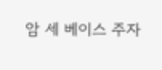암 세 베이스 주자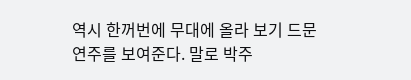역시 한꺼번에 무대에 올라 보기 드문 연주를 보여준다. 말로 박주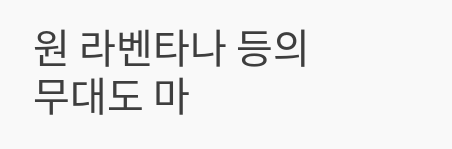원 라벤타나 등의 무대도 마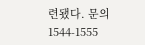련됐다. 문의 1544-1555